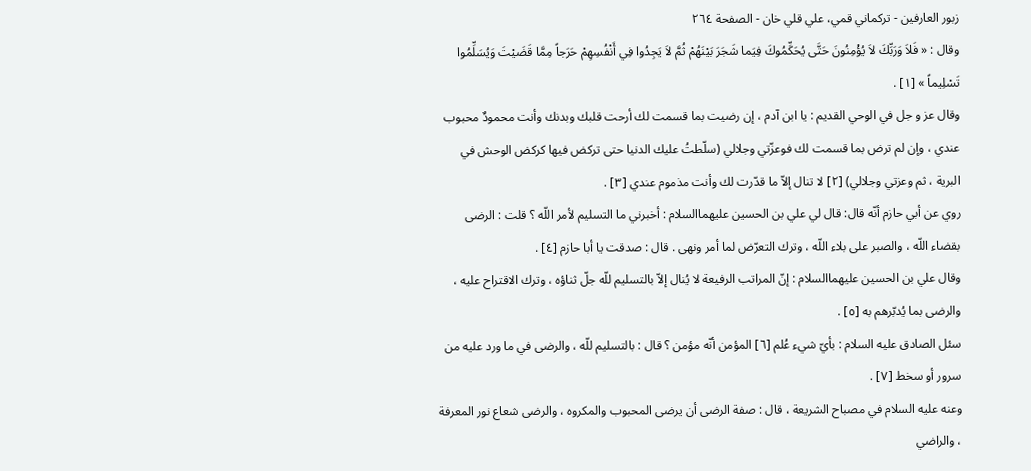زبور العارفين - تركماني قمي، علي قلي خان - الصفحة ٢٦٤
وقال : « فَلاَ وَرَبِّكَ لاَ يُؤْمِنُونَ حَتَّى يُحَكِّمُوكَ فِيَما شَجَرَ بَيْنَهُمْ ثُمَّ لاَ يَجِدُوا فِي أَنْفُسِهِمْ حَرَجاً مِمَّا قَضَيْتَ وَيُسَلِّمُوا تَسْلِيماً » [١] .
وقال عز و جل في الوحي القديم : يا ابن آدم ، إن رضيت بما قسمت لك أرحت قلبك وبدنك وأنت محمودٌ محبوب عندي ، وإن لم ترض بما قسمت لك فوعزّتي وجلالي (سلّطتُ عليك الدنيا حتى تركض فيها كركض الوحش في البرية ، ثم وعزتي وجلالي) [٢] لا تنال إلاّ ما قدّرت لك وأنت مذموم عندي [٣] .
روي عن أبي حازم أنّه قال: قال لي علي بن الحسين عليهماالسلام : أخبرني ما التسليم لأمر اللّه ؟ قلت : الرضى بقضاء اللّه ، والصبر على بلاء اللّه ، وترك التعرّض لما أمر ونهى . قال : صدقت يا أبا حازم [٤] .
وقال علي بن الحسين عليهماالسلام : إنّ المراتب الرفيعة لا يُنال إلاّ بالتسليم للّه جلّ ثناؤه ، وترك الاقتراح عليه ، والرضى بما يُدبّرهم به [٥] .
سئل الصادق عليه السلام : بأيّ شيء عُلم [٦] المؤمن أنّه مؤمن ؟ قال : بالتسليم للّه ، والرضى في ما ورد عليه من سرور أو سخط [٧] .
وعنه عليه السلام في مصباح الشريعة ، قال : صفة الرضى أن يرضى المحبوب والمكروه ، والرضى شعاع نور المعرفة ، والراضي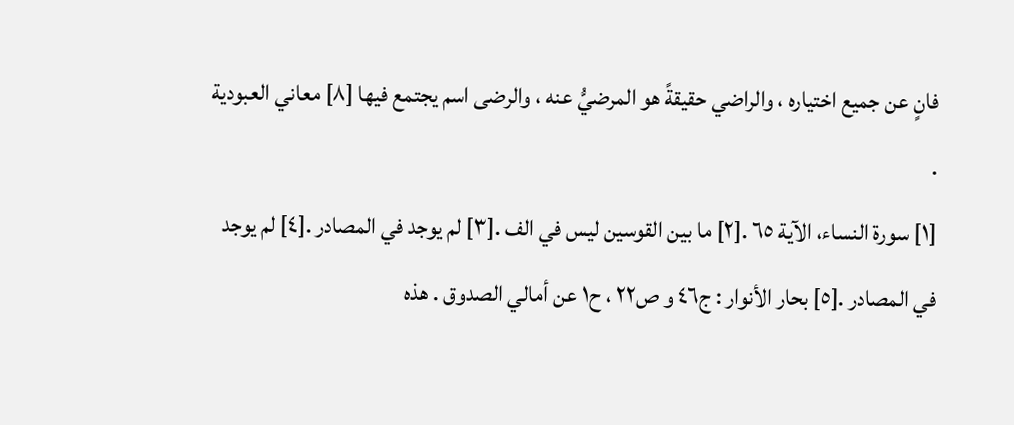فانٍ عن جميع اختياره ، والراضي حقيقةً هو المرضيُّ عنه ، والرضى اسم يجتمع فيها [٨] معاني العبودية .
[١] سورة النساء، الآية ٦٥ .[٢] ما بين القوسين ليس في الف .[٣] لم يوجد في المصادر .[٤] لم يوجد في المصادر .[٥] بحار الأنوار : ج٤٦ و ص٢٢ ، ح١ عن أمالي الصدوق . هذه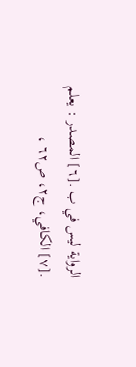الرواية ليس في ب .[٦] المصدر : يعلم .[٧] الكافي، ج٢، ص٦٢ ،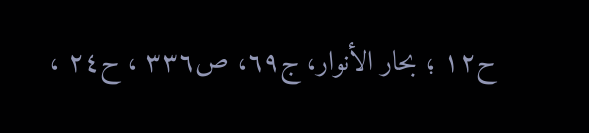ح١٢ ؛ بحار الأنوار، ج٦٩، ص٣٣٦ ، ح٢٤ ،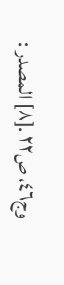وج٤٦، ص٢٢ .[٨] المصدر :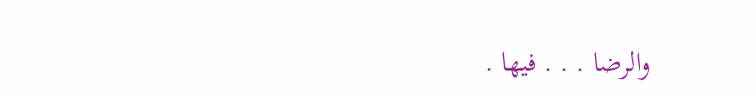والرضا . . . فيها .